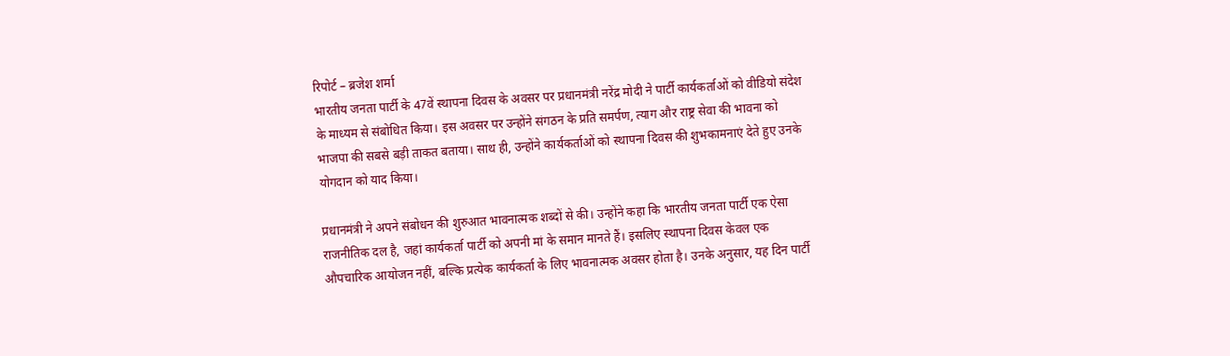रिपोर्ट – ब्रजेश शर्मा
भारतीय जनता पार्टी के 47वें स्थापना दिवस के अवसर पर प्रधानमंत्री नरेंद्र मोदी ने पार्टी कार्यकर्ताओं को वीडियो संदेश के माध्यम से संबोधित किया। इस अवसर पर उन्होंने संगठन के प्रति समर्पण, त्याग और राष्ट्र सेवा की भावना को भाजपा की सबसे बड़ी ताकत बताया। साथ ही, उन्होंने कार्यकर्ताओं को स्थापना दिवस की शुभकामनाएं देते हुए उनके योगदान को याद किया।

प्रधानमंत्री ने अपने संबोधन की शुरुआत भावनात्मक शब्दों से की। उन्होंने कहा कि भारतीय जनता पार्टी एक ऐसा राजनीतिक दल है, जहां कार्यकर्ता पार्टी को अपनी मां के समान मानते हैं। इसलिए स्थापना दिवस केवल एक औपचारिक आयोजन नहीं, बल्कि प्रत्येक कार्यकर्ता के लिए भावनात्मक अवसर होता है। उनके अनुसार, यह दिन पार्टी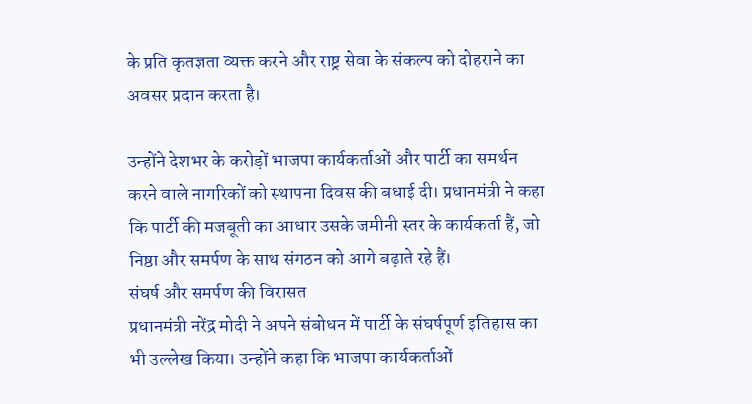के प्रति कृतज्ञता व्यक्त करने और राष्ट्र सेवा के संकल्प को दोहराने का अवसर प्रदान करता है।

उन्होंने देशभर के करोड़ों भाजपा कार्यकर्ताओं और पार्टी का समर्थन करने वाले नागरिकों को स्थापना दिवस की बधाई दी। प्रधानमंत्री ने कहा कि पार्टी की मजबूती का आधार उसके जमीनी स्तर के कार्यकर्ता हैं, जो निष्ठा और समर्पण के साथ संगठन को आगे बढ़ाते रहे हैं।
संघर्ष और समर्पण की विरासत
प्रधानमंत्री नरेंद्र मोदी ने अपने संबोधन में पार्टी के संघर्षपूर्ण इतिहास का भी उल्लेख किया। उन्होंने कहा कि भाजपा कार्यकर्ताओं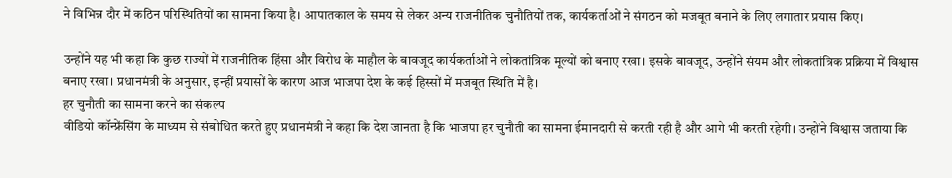ने विभिन्न दौर में कठिन परिस्थितियों का सामना किया है। आपातकाल के समय से लेकर अन्य राजनीतिक चुनौतियों तक, कार्यकर्ताओं ने संगठन को मजबूत बनाने के लिए लगातार प्रयास किए।

उन्होंने यह भी कहा कि कुछ राज्यों में राजनीतिक हिंसा और विरोध के माहौल के बावजूद कार्यकर्ताओं ने लोकतांत्रिक मूल्यों को बनाए रखा। इसके बावजूद, उन्होंने संयम और लोकतांत्रिक प्रक्रिया में विश्वास बनाए रखा। प्रधानमंत्री के अनुसार, इन्हीं प्रयासों के कारण आज भाजपा देश के कई हिस्सों में मजबूत स्थिति में है।
हर चुनौती का सामना करने का संकल्प
वीडियो कॉन्फ्रेंसिंग के माध्यम से संबोधित करते हुए प्रधानमंत्री ने कहा कि देश जानता है कि भाजपा हर चुनौती का सामना ईमानदारी से करती रही है और आगे भी करती रहेगी। उन्होंने विश्वास जताया कि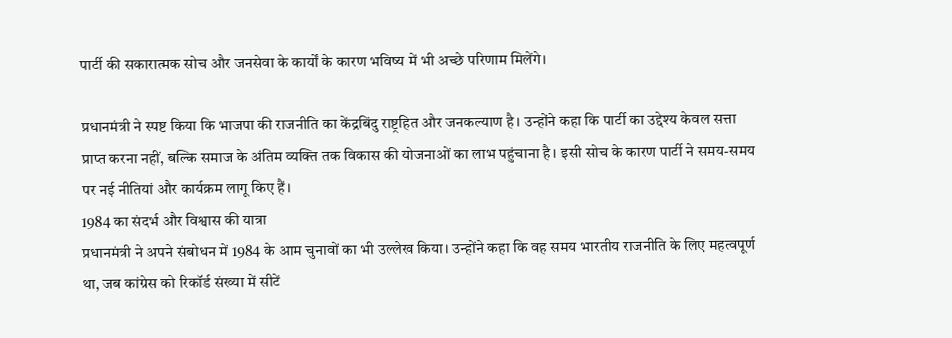पार्टी की सकारात्मक सोच और जनसेवा के कार्यों के कारण भविष्य में भी अच्छे परिणाम मिलेंगे।

प्रधानमंत्री ने स्पष्ट किया कि भाजपा की राजनीति का केंद्रबिंदु राष्ट्रहित और जनकल्याण है। उन्होंने कहा कि पार्टी का उद्देश्य केवल सत्ता प्राप्त करना नहीं, बल्कि समाज के अंतिम व्यक्ति तक विकास की योजनाओं का लाभ पहुंचाना है। इसी सोच के कारण पार्टी ने समय-समय पर नई नीतियां और कार्यक्रम लागू किए हैं।
1984 का संदर्भ और विश्वास की यात्रा
प्रधानमंत्री ने अपने संबोधन में 1984 के आम चुनावों का भी उल्लेख किया। उन्होंने कहा कि वह समय भारतीय राजनीति के लिए महत्वपूर्ण था, जब कांग्रेस को रिकॉर्ड संख्या में सीटें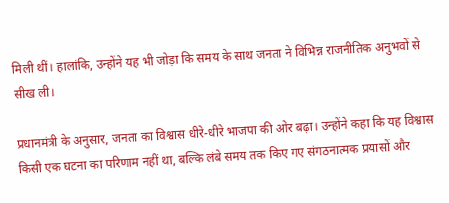मिली थीं। हालांकि, उन्होंने यह भी जोड़ा कि समय के साथ जनता ने विभिन्न राजनीतिक अनुभवों से सीख ली।

प्रधानमंत्री के अनुसार, जनता का विश्वास धीरे-धीरे भाजपा की ओर बढ़ा। उन्होंने कहा कि यह विश्वास किसी एक घटना का परिणाम नहीं था, बल्कि लंबे समय तक किए गए संगठनात्मक प्रयासों और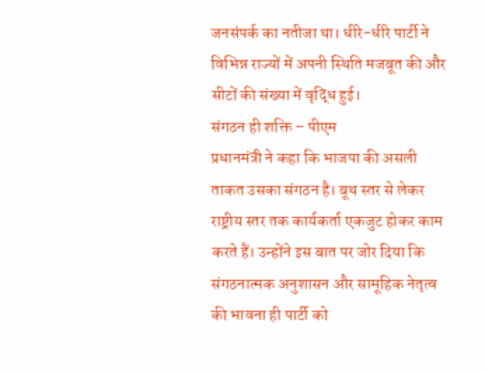जनसंपर्क का नतीजा था। धीरे-धीरे पार्टी ने विभिन्न राज्यों में अपनी स्थिति मजबूत की और सीटों की संख्या में वृद्धि हुई।
संगठन ही शक्ति – पीएम
प्रधानमंत्री ने कहा कि भाजपा की असली ताकत उसका संगठन है। बूथ स्तर से लेकर राष्ट्रीय स्तर तक कार्यकर्ता एकजुट होकर काम करते हैं। उन्होंने इस बात पर जोर दिया कि संगठनात्मक अनुशासन और सामूहिक नेतृत्व की भावना ही पार्टी को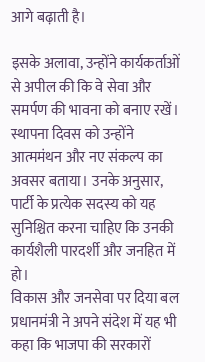आगे बढ़ाती है।

इसके अलावा, उन्होंने कार्यकर्ताओं से अपील की कि वे सेवा और समर्पण की भावना को बनाए रखें। स्थापना दिवस को उन्होंने आत्ममंथन और नए संकल्प का अवसर बताया। उनके अनुसार, पार्टी के प्रत्येक सदस्य को यह सुनिश्चित करना चाहिए कि उनकी कार्यशैली पारदर्शी और जनहित में हो।
विकास और जनसेवा पर दिया बल
प्रधानमंत्री ने अपने संदेश में यह भी कहा कि भाजपा की सरकारों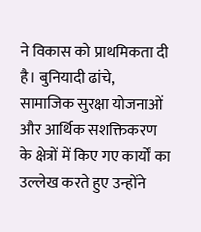ने विकास को प्राथमिकता दी है। बुनियादी ढांचे, सामाजिक सुरक्षा योजनाओं और आर्थिक सशक्तिकरण के क्षेत्रों में किए गए कार्यों का उल्लेख करते हुए उन्होंने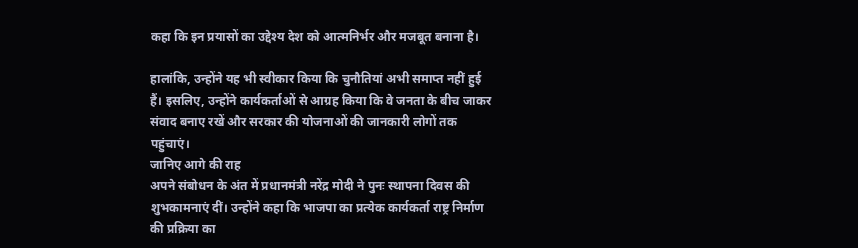कहा कि इन प्रयासों का उद्देश्य देश को आत्मनिर्भर और मजबूत बनाना है।

हालांकि, उन्होंने यह भी स्वीकार किया कि चुनौतियां अभी समाप्त नहीं हुई हैं। इसलिए, उन्होंने कार्यकर्ताओं से आग्रह किया कि वे जनता के बीच जाकर संवाद बनाए रखें और सरकार की योजनाओं की जानकारी लोगों तक पहुंचाएं।
जानिए आगे की राह
अपने संबोधन के अंत में प्रधानमंत्री नरेंद्र मोदी ने पुनः स्थापना दिवस की शुभकामनाएं दीं। उन्होंने कहा कि भाजपा का प्रत्येक कार्यकर्ता राष्ट्र निर्माण की प्रक्रिया का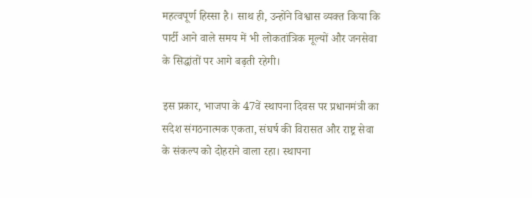महत्वपूर्ण हिस्सा है। साथ ही, उन्होंने विश्वास व्यक्त किया कि पार्टी आने वाले समय में भी लोकतांत्रिक मूल्यों और जनसेवा के सिद्धांतों पर आगे बढ़ती रहेगी।

इस प्रकार, भाजपा के 47वें स्थापना दिवस पर प्रधानमंत्री का संदेश संगठनात्मक एकता, संघर्ष की विरासत और राष्ट्र सेवा के संकल्प को दोहराने वाला रहा। स्थापना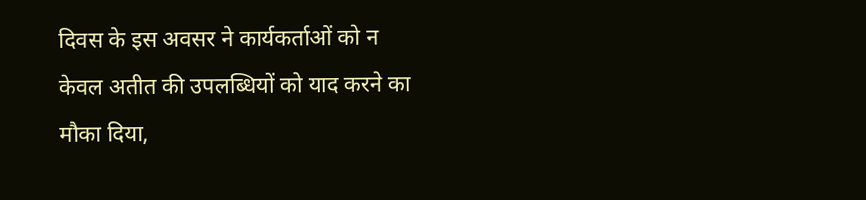दिवस के इस अवसर ने कार्यकर्ताओं को न केवल अतीत की उपलब्धियों को याद करने का मौका दिया,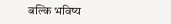बल्कि भविष्य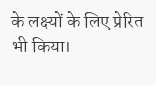के लक्ष्यों के लिए प्रेरित भी किया।